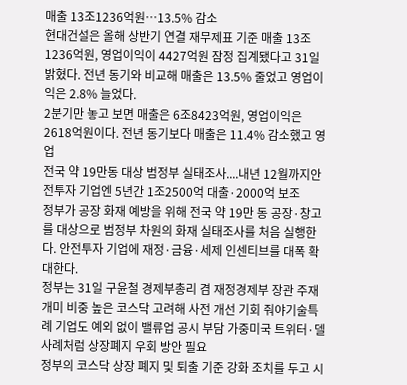매출 13조1236억원⋯13.5% 감소
현대건설은 올해 상반기 연결 재무제표 기준 매출 13조1236억원, 영업이익이 4427억원 잠정 집계됐다고 31일 밝혔다. 전년 동기와 비교해 매출은 13.5% 줄었고 영업이익은 2.8% 늘었다.
2분기만 놓고 보면 매출은 6조8423억원, 영업이익은 2618억원이다. 전년 동기보다 매출은 11.4% 감소했고 영업
전국 약 19만동 대상 범정부 실태조사....내년 12월까지안전투자 기업엔 5년간 1조2500억 대출·2000억 보조
정부가 공장 화재 예방을 위해 전국 약 19만 동 공장·창고를 대상으로 범정부 차원의 화재 실태조사를 처음 실행한다. 안전투자 기업에 재정·금융·세제 인센티브를 대폭 확대한다.
정부는 31일 구윤철 경제부총리 겸 재정경제부 장관 주재
개미 비중 높은 코스닥 고려해 사전 개선 기회 줘야기술특례 기업도 예외 없이 밸류업 공시 부담 가중미국 트위터·델 사례처럼 상장폐지 우회 방안 필요
정부의 코스닥 상장 폐지 및 퇴출 기준 강화 조치를 두고 시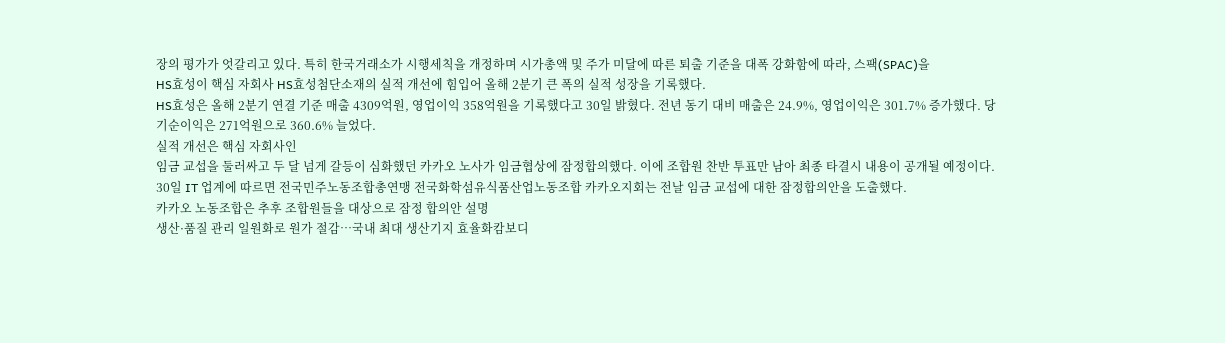장의 평가가 엇갈리고 있다. 특히 한국거래소가 시행세칙을 개정하며 시가총액 및 주가 미달에 따른 퇴출 기준을 대폭 강화함에 따라, 스팩(SPAC)을
HS효성이 핵심 자회사 HS효성첨단소재의 실적 개선에 힘입어 올해 2분기 큰 폭의 실적 성장을 기록했다.
HS효성은 올해 2분기 연결 기준 매출 4309억원, 영업이익 358억원을 기록했다고 30일 밝혔다. 전년 동기 대비 매출은 24.9%, 영업이익은 301.7% 증가했다. 당기순이익은 271억원으로 360.6% 늘었다.
실적 개선은 핵심 자회사인
임금 교섭을 둘러싸고 두 달 넘게 갈등이 심화했던 카카오 노사가 임금협상에 잠정합의했다. 이에 조합원 찬반 투표만 남아 최종 타결시 내용이 공개될 예정이다.
30일 IT 업계에 따르면 전국민주노동조합총연맹 전국화학섬유식품산업노동조합 카카오지회는 전날 임금 교섭에 대한 잠정합의안을 도출했다.
카카오 노동조합은 추후 조합원들을 대상으로 잠정 합의안 설명
생산·품질 관리 일원화로 원가 절감…국내 최대 생산기지 효율화캄보디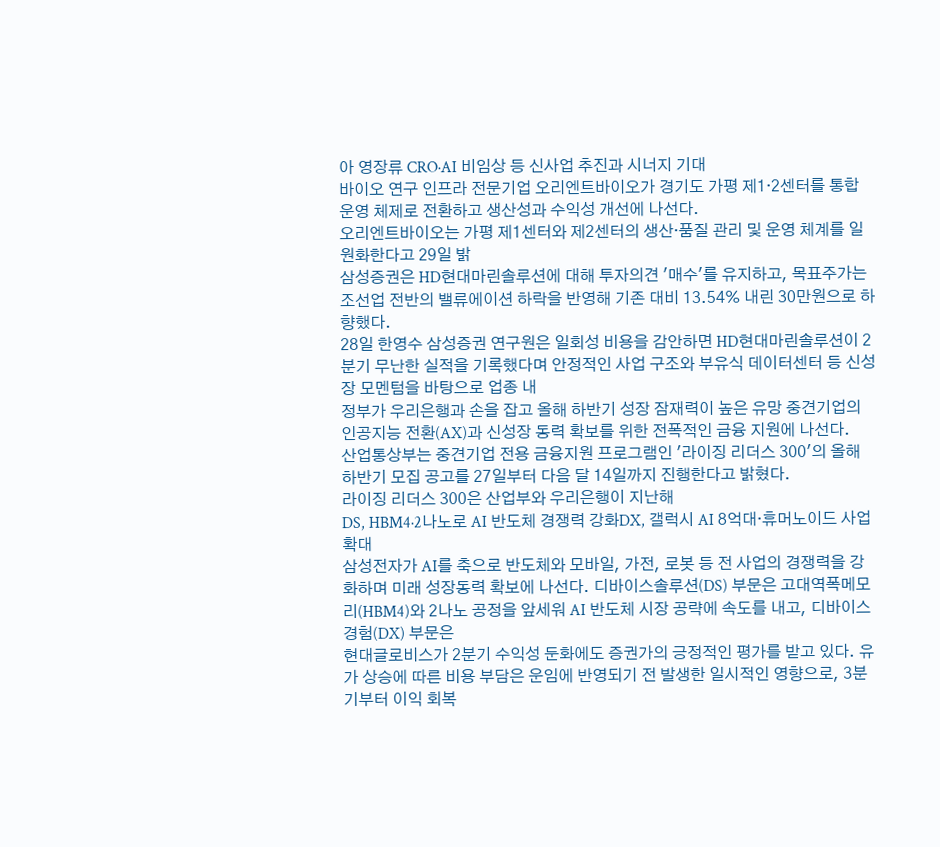아 영장류 CRO·AI 비임상 등 신사업 추진과 시너지 기대
바이오 연구 인프라 전문기업 오리엔트바이오가 경기도 가평 제1·2센터를 통합 운영 체제로 전환하고 생산성과 수익성 개선에 나선다.
오리엔트바이오는 가평 제1센터와 제2센터의 생산·품질 관리 및 운영 체계를 일원화한다고 29일 밝
삼성증권은 HD현대마린솔루션에 대해 투자의견 '매수'를 유지하고, 목표주가는 조선업 전반의 밸류에이션 하락을 반영해 기존 대비 13.54% 내린 30만원으로 하향했다.
28일 한영수 삼성증권 연구원은 일회성 비용을 감안하면 HD현대마린솔루션이 2분기 무난한 실적을 기록했다며 안정적인 사업 구조와 부유식 데이터센터 등 신성장 모멘텀을 바탕으로 업종 내
정부가 우리은행과 손을 잡고 올해 하반기 성장 잠재력이 높은 유망 중견기업의 인공지능 전환(AX)과 신성장 동력 확보를 위한 전폭적인 금융 지원에 나선다.
산업통상부는 중견기업 전용 금융지원 프로그램인 '라이징 리더스 300'의 올해 하반기 모집 공고를 27일부터 다음 달 14일까지 진행한다고 밝혔다.
라이징 리더스 300은 산업부와 우리은행이 지난해
DS, HBM4·2나노로 AI 반도체 경쟁력 강화DX, 갤럭시 AI 8억대·휴머노이드 사업 확대
삼성전자가 AI를 축으로 반도체와 모바일, 가전, 로봇 등 전 사업의 경쟁력을 강화하며 미래 성장동력 확보에 나선다. 디바이스솔루션(DS) 부문은 고대역폭메모리(HBM4)와 2나노 공정을 앞세워 AI 반도체 시장 공략에 속도를 내고, 디바이스경험(DX) 부문은
현대글로비스가 2분기 수익성 둔화에도 증권가의 긍정적인 평가를 받고 있다. 유가 상승에 따른 비용 부담은 운임에 반영되기 전 발생한 일시적인 영향으로, 3분기부터 이익 회복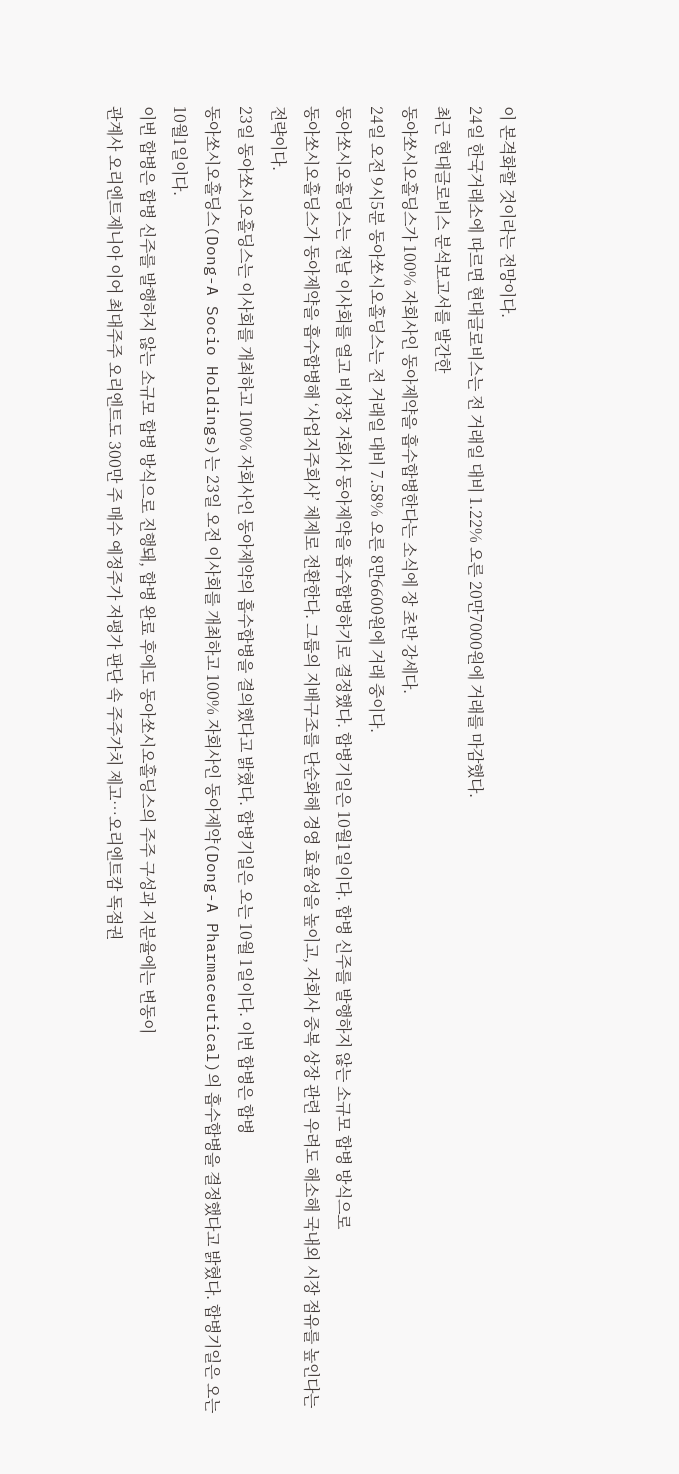이 본격화할 것이라는 전망이다.
24일 한국거래소에 따르면 현대글로비스는 전 거래일 대비 1.22% 오른 20만7000원에 거래를 마감했다.
최근 현대글로비스 분석보고서를 발간한
동아쏘시오홀딩스가 100% 자회사인 동아제약을 흡수합병한다는 소식에 장 초반 강세다.
24일 오전 9시5분 동아쏘시오홀딩스는 전 거래일 대비 7.58% 오른 8만6600원에 거래 중이다.
동아쏘시오홀딩스는 전날 이사회를 열고 비상장 자회사 동아제약을 흡수합병하기로 결정했다. 합병기일은 10월1일이다. 합병 신주를 발행하지 않는 소규모 합병 방식으로
동아쏘시오홀딩스가 동아제약을 흡수합병해 ‘사업지주회사’ 체제로 전환한다. 그룹의 지배구조를 단순화해 경영 효율성을 높이고, 자회사 중복 상장 관련 우려도 해소해 국내외 시장 점유를 높인다는 전략이다.
23일 동아쏘시오홀딩스는 이사회를 개최하고 100% 자회사인 동아제약의 흡수합병을 결의했다고 밝혔다. 합병기일은 오는 10월 1일이다. 이번 합병은 합병
동아쏘시오홀딩스(Dong-A Socio Holdings)는 23일 오전 이사회를 개최하고 100% 자회사인 동아제약(Dong-A Pharmaceutical)의 흡수합병을 결정했다고 밝혔다. 합병기일은 오는 10월1일이다.
이번 합병은 합병 신주를 발행하지 않는 소규모 합병 방식으로 진행돼, 합병 완료 후에도 동아쏘시오홀딩스의 주주 구성과 지분율에는 변동이
관계사 오리엔트제니아 이어 최대주주 오리엔트도 300만 주 매수 예정주가 저평가 판단 속 주주가치 제고…오리엔트캄 독점권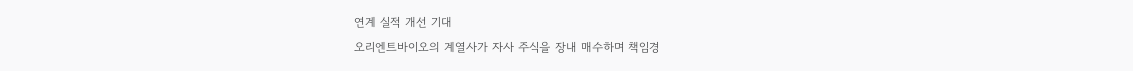연계 실적 개선 기대
오리엔트바이오의 계열사가 자사 주식을 장내 매수하며 책임경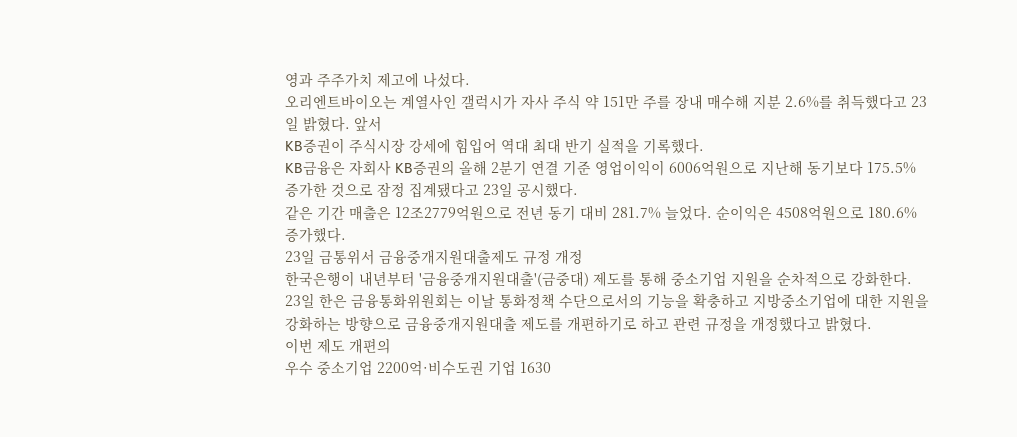영과 주주가치 제고에 나섰다.
오리엔트바이오는 계열사인 갤럭시가 자사 주식 약 151만 주를 장내 매수해 지분 2.6%를 취득했다고 23일 밝혔다. 앞서
KB증권이 주식시장 강세에 힘입어 역대 최대 반기 실적을 기록했다.
KB금융은 자회사 KB증권의 올해 2분기 연결 기준 영업이익이 6006억원으로 지난해 동기보다 175.5% 증가한 것으로 잠정 집계됐다고 23일 공시했다.
같은 기간 매출은 12조2779억원으로 전년 동기 대비 281.7% 늘었다. 순이익은 4508억원으로 180.6% 증가했다.
23일 금통위서 금융중개지원대출제도 규정 개정
한국은행이 내년부터 '금융중개지원대출'(금중대) 제도를 통해 중소기업 지원을 순차적으로 강화한다.
23일 한은 금융통화위원회는 이날 통화정책 수단으로서의 기능을 확충하고 지방중소기업에 대한 지원을 강화하는 방향으로 금융중개지원대출 제도를 개편하기로 하고 관련 규정을 개정했다고 밝혔다.
이번 제도 개편의
우수 중소기업 2200억·비수도권 기업 1630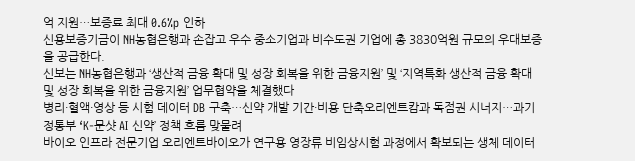억 지원…보증료 최대 0.6%p 인하
신용보증기금이 NH농협은행과 손잡고 우수 중소기업과 비수도권 기업에 총 3830억원 규모의 우대보증을 공급한다.
신보는 NH농협은행과 ‘생산적 금융 확대 및 성장 회복을 위한 금융지원’ 및 ‘지역특화 생산적 금융 확대 및 성장 회복을 위한 금융지원’ 업무협약을 체결했다
병리·혈액·영상 등 시험 데이터 DB 구축…신약 개발 기간·비용 단축오리엔트캄과 독점권 시너지…과기정통부 ‘K-문샷 AI 신약’ 정책 흐름 맞물려
바이오 인프라 전문기업 오리엔트바이오가 연구용 영장류 비임상시험 과정에서 확보되는 생체 데이터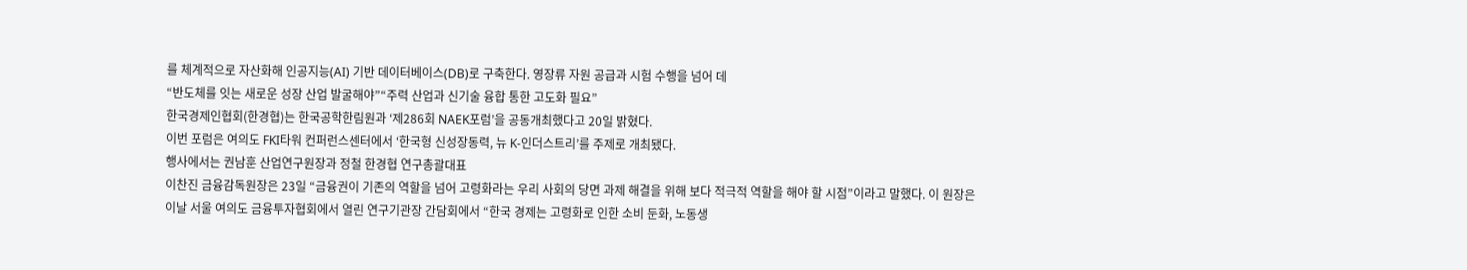를 체계적으로 자산화해 인공지능(AI) 기반 데이터베이스(DB)로 구축한다. 영장류 자원 공급과 시험 수행을 넘어 데
“반도체를 잇는 새로운 성장 산업 발굴해야”“주력 산업과 신기술 융합 통한 고도화 필요”
한국경제인협회(한경협)는 한국공학한림원과 ‘제286회 NAEK포럼’을 공동개최했다고 20일 밝혔다.
이번 포럼은 여의도 FKI타워 컨퍼런스센터에서 ‘한국형 신성장동력, 뉴 K-인더스트리’를 주제로 개최됐다.
행사에서는 권남훈 산업연구원장과 정철 한경협 연구총괄대표
이찬진 금융감독원장은 23일 “금융권이 기존의 역할을 넘어 고령화라는 우리 사회의 당면 과제 해결을 위해 보다 적극적 역할을 해야 할 시점”이라고 말했다. 이 원장은 이날 서울 여의도 금융투자협회에서 열린 연구기관장 간담회에서 “한국 경제는 고령화로 인한 소비 둔화, 노동생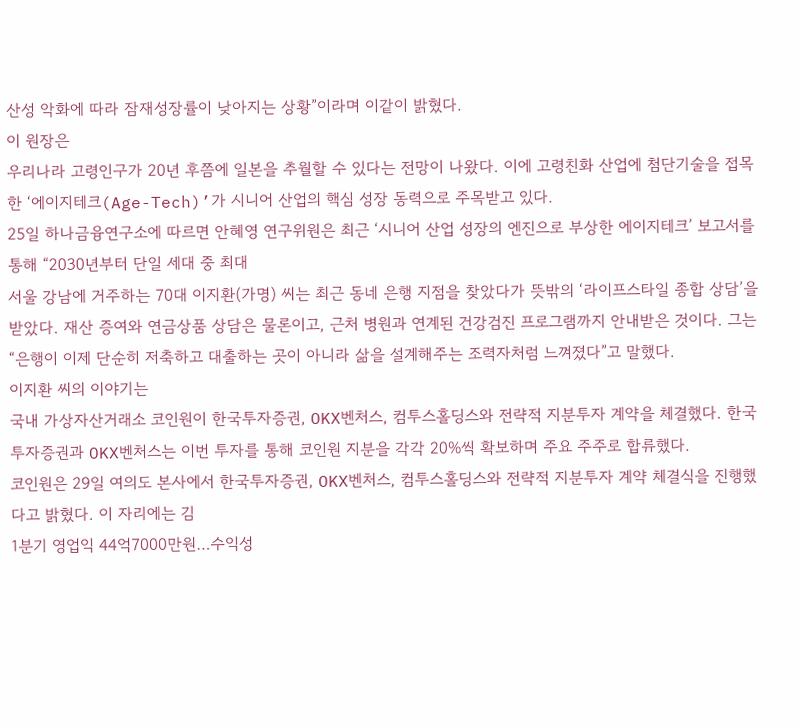산성 악화에 따라 잠재성장률이 낮아지는 상황”이라며 이같이 밝혔다.
이 원장은
우리나라 고령인구가 20년 후쯤에 일본을 추월할 수 있다는 전망이 나왔다. 이에 고령친화 산업에 첨단기술을 접목한 ‘에이지테크(Age-Tech)’가 시니어 산업의 핵심 성장 동력으로 주목받고 있다.
25일 하나금융연구소에 따르면 안혜영 연구위원은 최근 ‘시니어 산업 성장의 엔진으로 부상한 에이지테크’ 보고서를 통해 “2030년부터 단일 세대 중 최대
서울 강남에 거주하는 70대 이지환(가명) 씨는 최근 동네 은행 지점을 찾았다가 뜻밖의 ‘라이프스타일 종합 상담’을 받았다. 재산 증여와 연금상품 상담은 물론이고, 근처 병원과 연계된 건강검진 프로그램까지 안내받은 것이다. 그는 “은행이 이제 단순히 저축하고 대출하는 곳이 아니라 삶을 설계해주는 조력자처럼 느껴졌다”고 말했다.
이지환 씨의 이야기는
국내 가상자산거래소 코인원이 한국투자증권, OKX벤처스, 컴투스홀딩스와 전략적 지분투자 계약을 체결했다. 한국투자증권과 OKX벤처스는 이번 투자를 통해 코인원 지분을 각각 20%씩 확보하며 주요 주주로 합류했다.
코인원은 29일 여의도 본사에서 한국투자증권, OKX벤처스, 컴투스홀딩스와 전략적 지분투자 계약 체결식을 진행했다고 밝혔다. 이 자리에는 김
1분기 영업익 44억7000만원…수익성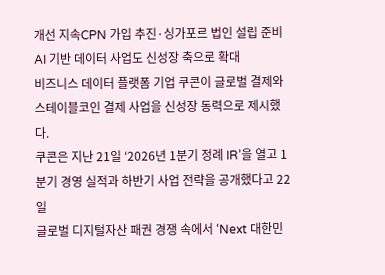개선 지속CPN 가입 추진·싱가포르 법인 설립 준비AI 기반 데이터 사업도 신성장 축으로 확대
비즈니스 데이터 플랫폼 기업 쿠콘이 글로벌 결제와 스테이블코인 결제 사업을 신성장 동력으로 제시했다.
쿠콘은 지난 21일 ‘2026년 1분기 정례 IR’을 열고 1분기 경영 실적과 하반기 사업 전략을 공개했다고 22일
글로벌 디지털자산 패권 경쟁 속에서 ‘Next 대한민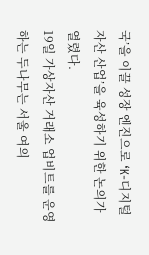국’을 이끌 성장 엔진으로 ‘K-디지털자산 산업’을 육성하기 위한 논의가 열렸다.
19일 가상자산 거래소 업비트를 운영하는 두나무는 서울 여의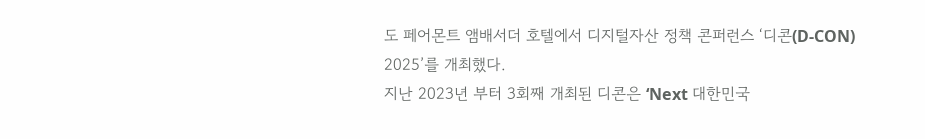도 페어몬트 앰배서더 호텔에서 디지털자산 정책 콘퍼런스 ‘디콘(D-CON) 2025’를 개최했다.
지난 2023년 부터 3회째 개최된 디콘은 ‘Next 대한민국